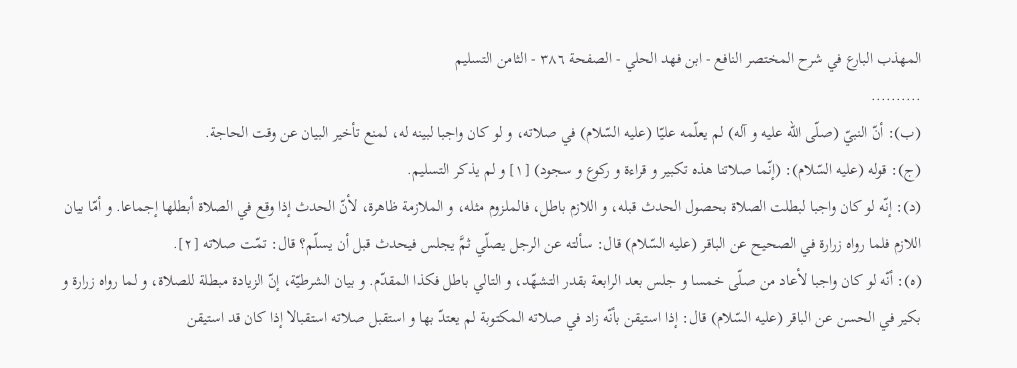المهذب البارع في شرح المختصر النافع - ابن فهد الحلي - الصفحة ٣٨٦ - الثامن التسليم
..........
(ب): أنّ النبيّ (صلّى اللّه عليه و آله) لم يعلّمه عليّا (عليه السّلام) في صلاته، و لو كان واجبا لبينه له، لمنع تأخير البيان عن وقت الحاجة.
(ج): قوله (عليه السّلام): (إنّما صلاتنا هذه تكبير و قراءة و ركوع و سجود) [١] و لم يذكر التسليم.
(د): إنّه لو كان واجبا لبطلت الصلاة بحصول الحدث قبله، و اللازم باطل، فالملزوم مثله، و الملازمة ظاهرة، لأنّ الحدث إذا وقع في الصلاة أبطلها إجماعا. و أمّا بيان اللازم فلما رواه زرارة في الصحيح عن الباقر (عليه السّلام) قال: سألته عن الرجل يصلّي ثمَّ يجلس فيحدث قبل أن يسلّم؟ قال: تمّت صلاته [٢].
(ه): أنّه لو كان واجبا لأعاد من صلّى خمسا و جلس بعد الرابعة بقدر التشهّد، و التالي باطل فكذا المقدّم. و بيان الشرطيّة، إنّ الزيادة مبطلة للصلاة، و لما رواه زرارة و بكير في الحسن عن الباقر (عليه السّلام) قال: إذا استيقن بأنّه زاد في صلاته المكتوبة لم يعتدّ بها و استقبل صلاته استقبالا إذا كان قد استيقن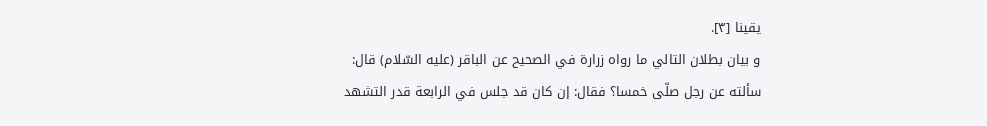يقينا [٣].
و بيان بطلان التالي ما رواه زرارة في الصحيح عن الباقر (عليه السّلام) قال:
سألته عن رجل صلّى خمسا؟ فقال: إن كان قد جلس في الرابعة قدر التشهد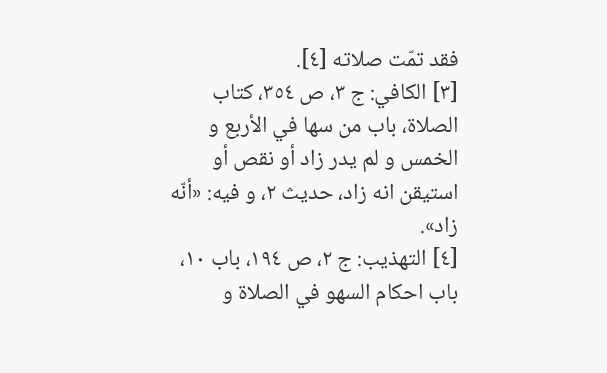فقد تمّت صلاته [٤].
[٣] الكافي: ج ٣، ص ٣٥٤، كتاب الصلاة، باب من سها في الأربع و الخمس و لم يدر زاد أو نقص أو استيقن انه زاد، حديث ٢، و فيه: «أنّه زاد».
[٤] التهذيب: ج ٢، ص ١٩٤، باب ١٠، باب احكام السهو في الصلاة و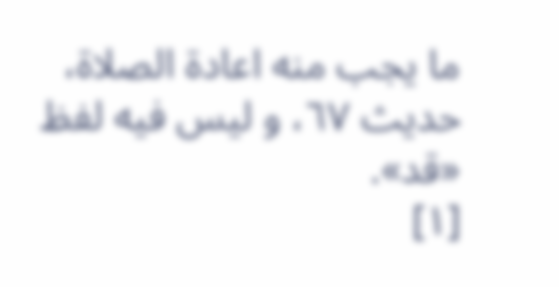ما يجب منه اعادة الصلاة، حديث ٦٧، و ليس فيه لفظ «قد».
[١]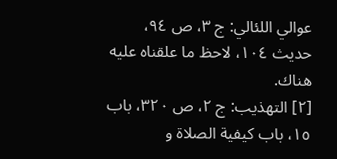عوالي اللئالي: ج ٣، ص ٩٤، حديث ١٠٤، لاحظ ما علقناه عليه هناك.
[٢] التهذيب: ج ٢، ص ٣٢٠، باب ١٥، باب كيفية الصلاة و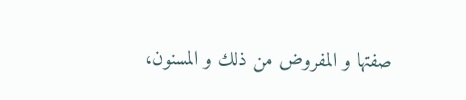صفتها و المفروض من ذلك و المسنون،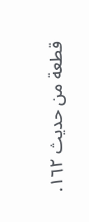قطعة من حديث ١٦٢.